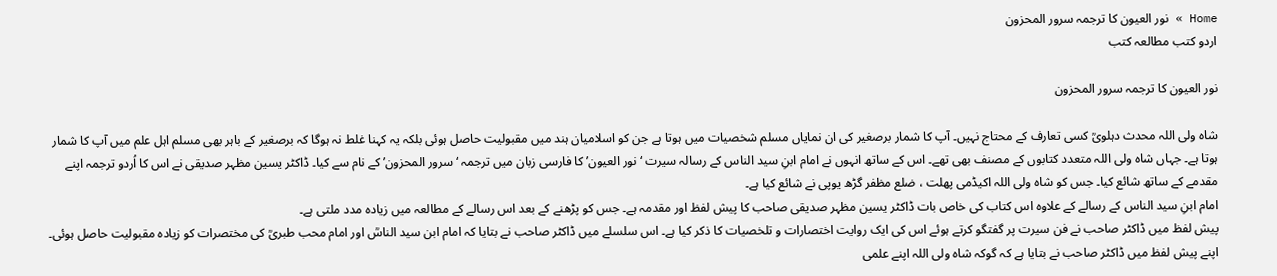Home » نور العیون کا ترجمہ سرور المحزون
اردو کتب مطالعہ کتب

نور العیون کا ترجمہ سرور المحزون

شاہ ولی اللہ محدث دہلویؒ کسی تعارف کے محتاج نہیں۔ آپ کا شمار برصغیر کی ان نمایاں مسلم شخصیات میں ہوتا ہے جن کو اسلامیان ہند میں مقبولیت حاصل ہوئی بلکہ یہ کہنا غلط نہ ہوگا کہ برصغیر کے باہر بھی مسلم اہل علم میں آپ کا شمار ہوتا ہے۔ جہاں شاہ ولی اللہ متعدد کتابوں کے مصنف بھی تھے۔ اس کے ساتھ انہوں نے امام ابنِ سید الناس کے رسالہ سیرت ‘نور العیون’ کا فارسی زبان میں ترجمہ ‘سرور المحزون’ کے نام سے کیا۔ ڈاکٹر یسین مظہر صدیقی نے اس کا اُردو ترجمہ اپنے مقدمے کے ساتھ شائع کیا۔ جس کو شاہ ولی اللہ اکیڈمی پھلت ، ضلع مظفر گڑھ یوپی نے شائع کیا ہے۔
امام ابنِ سید الناس کے رسالے کے علاوہ اس کتاب کی خاص بات ڈاکٹر یسین مظہر صدیقی صاحب کا پیش لفظ اور مقدمہ ہے۔ جس کو پڑھنے کے بعد اس رسالے کے مطالعہ میں زیادہ مدد ملتی ہے۔
پیش لفظ میں ڈاکٹر صاحب نے فن سیرت پر گفتگو کرتے ہوئے اس کی ایک روایت اختصارات و تلخصیات کا ذکر کیا ہے۔ اس سلسلے میں ڈاکٹر صاحب نے بتایا کہ امام ابن سید الناسؒ اور امام محب طبریؒ کی مختصرات کو زیادہ مقبولیت حاصل ہوئی۔
اپنے پیش لفظ میں ڈاکٹر صاحب نے بتایا ہے کہ گوکہ شاہ ولی اللہ اپنے علمی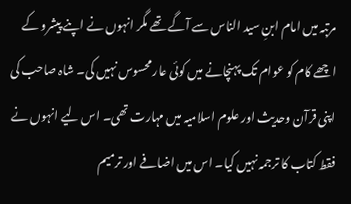مرتبہ میں امام ابنِ سید الناس سے آگے تھے مگر انہوں نے اپنے پیشرو کے اچھے کام کو عوام تک پہنچانے میں کوئی عار محسوس نہیں کی۔ شاہ صاحب کی اپنی قرآن وحدیث اور علوم اسلامیہ میں مہارت تھی۔ اس لیے انہوں نے فقط کتاب کا ترجمہ نہیں کیا۔ اس میں اضافے اور ترمیم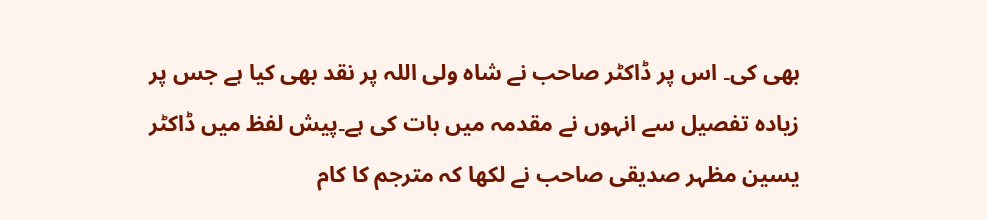بھی کی۔ اس پر ڈاکٹر صاحب نے شاہ ولی اللہ پر نقد بھی کیا ہے جس پر زیادہ تفصیل سے انہوں نے مقدمہ میں بات کی ہے۔پیش لفظ میں ڈاکٹر یسین مظہر صدیقی صاحب نے لکھا کہ مترجم کا کام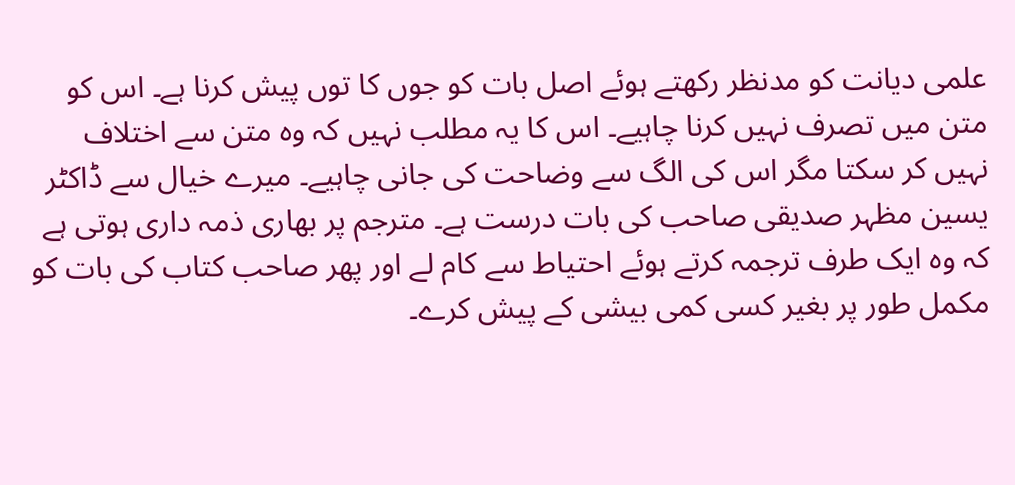علمی دیانت کو مدنظر رکھتے ہوئے اصل بات کو جوں کا توں پیش کرنا ہے۔ اس کو متن میں تصرف نہیں کرنا چاہیے۔ اس کا یہ مطلب نہیں کہ وہ متن سے اختلاف نہیں کر سکتا مگر اس کی الگ سے وضاحت کی جانی چاہیے۔ میرے خیال سے ڈاکٹر یسین مظہر صدیقی صاحب کی بات درست ہے۔ مترجم پر بھاری ذمہ داری ہوتی ہے کہ وہ ایک طرف ترجمہ کرتے ہوئے احتیاط سے کام لے اور پھر صاحب کتاب کی بات کو مکمل طور پر بغیر کسی کمی بیشی کے پیش کرے۔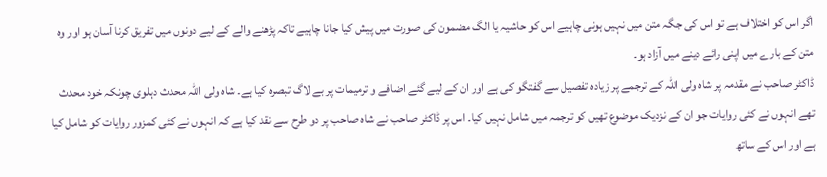اگر اس کو اختلاف ہے تو اس کی جگہ متن میں نہیں ہونی چاہیے اس کو حاشیہ یا الگ مضمون کی صورت میں پیش کیا جانا چاہیے تاکہ پڑھنے والے کے لیے دونوں میں تفریق کرنا آسان ہو اور وہ متن کے بارے میں اپنی رائے دینے میں آزاد ہو۔
ڈاکٹر صاحب نے مقدمہ پر شاہ ولی اللہ کے ترجمے پر زیادہ تفصیل سے گفتگو کی ہے اور ان کے لیے گئے اضافے و ترمیمات پر بے لاگ تبصرہ کیا ہے۔ شاہ ولی اللہ محدث دہلوی چونکہ خود محدث تھے انہوں نے کئی روایات جو ان کے نزدیک موضوع تھیں کو ترجمہ میں شامل نہیں کیا۔ اس پر ڈاکٹر صاحب نے شاہ صاحب پر دو طرح سے نقد کیا ہے کہ انہوں نے کئی کمزور روایات کو شامل کیا ہے اور اس کے ساتھ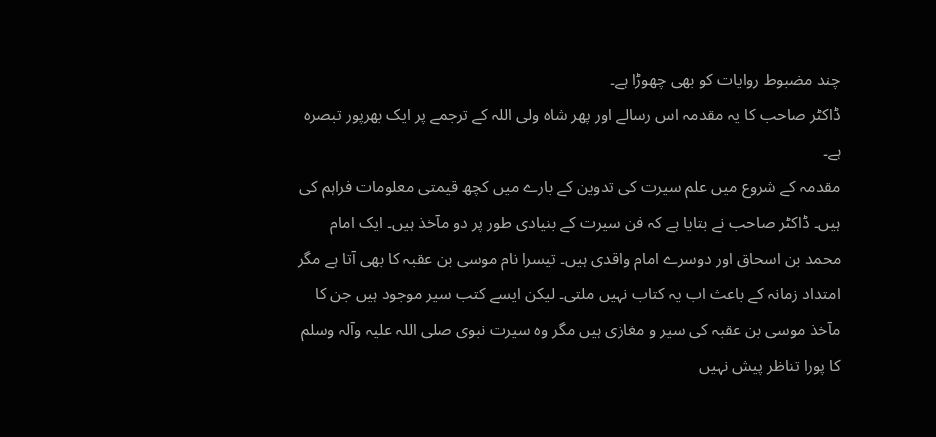چند مضبوط روایات کو بھی چھوڑا ہے۔
ڈاکٹر صاحب کا یہ مقدمہ اس رسالے اور پھر شاہ ولی اللہ کے ترجمے پر ایک بھرپور تبصرہ ہے۔
مقدمہ کے شروع میں علم سیرت کی تدوین کے بارے میں کچھ قیمتی معلومات فراہم کی ہیں۔ ڈاکٹر صاحب نے بتایا ہے کہ فن سیرت کے بنیادی طور پر دو مآخذ ہیں۔ ایک امام محمد بن اسحاق اور دوسرے امام واقدی ہیں۔ تیسرا نام موسی بن عقبہ کا بھی آتا ہے مگر امتداد زمانہ کے باعث اب یہ کتاب نہیں ملتی۔ لیکن ایسے کتب سیر موجود ہیں جن کا مآخذ موسی بن عقبہ کی سیر و مغازی ہیں مگر وہ سیرت نبوی صلی اللہ علیہ وآلہ وسلم کا پورا تناظر پیش نہیں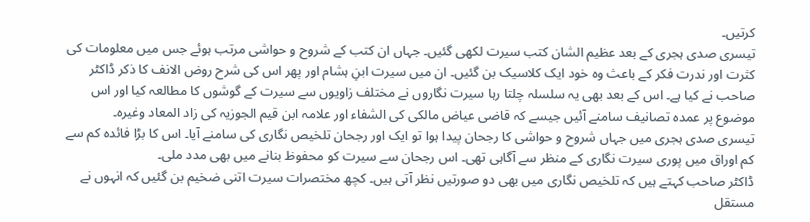کرتیں۔
تیسری صدی ہجری کے بعد عظیم الشان کتب سیرت لکھی گئیں۔ جہاں ان کتب کے شروح و حواشی مرتب ہوئے جس میں معلومات کی کثرت اور ندرت فکر کے باعث وہ خود ایک کلاسیک بن گئیں۔ ان میں سیرت ابنِ ہشام اور پھر اس کی شرح روض الانف کا ذکر ڈاکٹر صاحب نے کیا ہے۔ اس کے بعد بھی یہ سلسلہ چلتا رہا سیرت نگاروں نے مختلف زاویوں سے سیرت کے گوشوں کا مطالعہ کیا اور اس موضوع پر عمدہ تصانیف سامنے آئیں جیسے کہ قاضی عیاض مالکی کی الشفاء اور علامہ ابن قیم الجوزیہ کی زاد المعاد وغیرہ۔
تیسری صدی ہجری میں جہاں شروح و حواشی کا رجحان پیدا ہوا تو ایک اور رجحان تلخیص نگاری کی سامنے آیا۔ اس کا بڑا فائدہ کم سے کم اوراق میں پوری سیرت نگاری کے منظر سے آگاہی تھی۔ اس رجحان سے سیرت کو محفوظ بنانے میں بھی مدد ملی۔
ڈاکٹر صاحب کہتے ہیں کہ تلخیص نگاری میں بھی دو صورتیں نظر آتی ہیں۔ کچھ مختصرات سیرت اتنی ضخیم بن گئیں کہ انہوں نے مستقل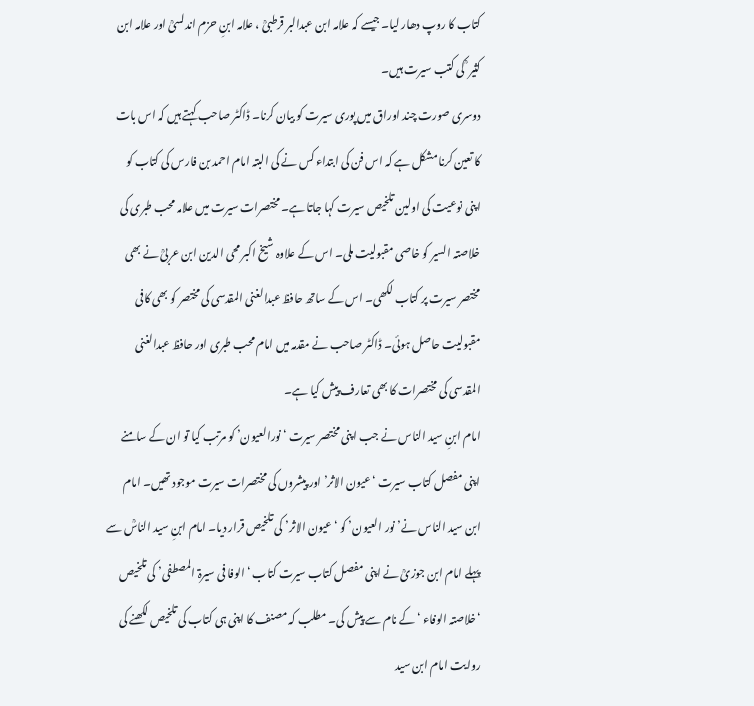کتاب کا روپ دھار لیا۔ جیسے کہ علامہ ابن عبدالبر قرطبیؒ ، علامہ ابنِ حزم اندلسیؒ اور علامہ ابن کثیر ؒ کی کتب سیرت ہیں۔
دوسری صورت چند اوراق میں پوری سیرت کو بیان کرنا۔ ڈاکٹر صاحب کہتے ہیں کہ اس بات کا تعین کرنا مشکل ہے کہ اس فن کی ابتداء کس نے کی البتہ امام احمد بن فارس کی کتاب کو اپنی نوعیت کی اولین تلخیص سیرت کہا جاتا ہے۔ مختصرات سیرت میں علامہ محب طبری کی خلاصتہ السیر کو خاصی مقبولیت ملی۔ اس کے علاوہ شیخ اکبر محی الدین ابن عربیؒ نے بھی مختصر سیرت پر کتاب لکھی۔ اس کے ساتھ حافظ عبدالغنی المقدسی کی مختصر کو بھی کافی مقبولیت حاصل ہوئی۔ ڈاکٹر صاحب نے مقدمہ میں امام محب طبری اور حافظ عبدالغنی المقدسی کی مختصرات کا بھی تعارف پیش کیا ہے۔
امام ابنِ سید الناس نے جب اپنی مختصر سیرت ‘نورالعیون’ کو مرتب کیا تو ان کے سامنے اپنی مفصل کتاب سیرت ‘عیون الاثر’ اور پیشروں کی مختصرات سیرت موجود تھیں۔ امام ابن سید الناس نے’ نور العیون’ کو ‘عیون الاثر’ کی تلخیص قرار دیا۔ امام ابنِ سید الناسؒ سے پہلے امام ابن جوزیؒ نے اپنی مفصل کتاب سیرت کتاب ‘الوفا فی سیرۃ المصطفی’ کی تلخیص ‘خلاصتہ الوفاء ‘ کے نام سے پیش کی۔ مطلب کہ مصنف کا اپنی ہی کتاب کی تلخیص لکھنے کی روایت امام ابن سید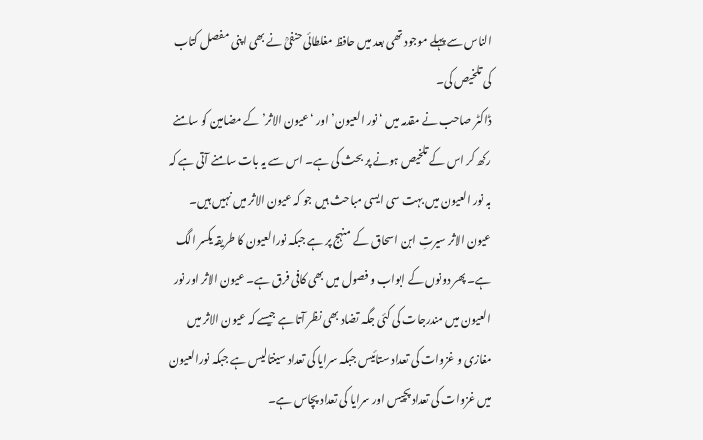الناس سے پہلے موجود تھی بعد میں حافظ مغلطائی حنفیؒ نے بھی اپنی مفصل کتاب کی تلخیص کی۔
ڈاکٹر صاحب نے مقدمہ میں ‘نور العیون’ اور ‘عیون الاثر’ کے مضامین کو سامنے رکھ کر اس کے تلخیص ہونے پر بحث کی ہے۔ اس سے یہ بات سامنے آتی ہے کہ بہ نور العیون میں بہت سی ایسی مباحث ہیں جو کہ عیون الاثر میں نہیں ہیں۔ عیون الاثر سیرتِ ابن اسحاق کے منہج پر ہے جبکہ نورالعیون کا طریقہ یکسر الگ ہے۔ پھر دونوں کے ابواب و فصول میں بھی کافی فرق ہے۔ عیون الاثر اور نور العیون میں مندرجات کی کئی جگہ تضاد بھی نظر آتا ہے جیسے کہ عیون الاثر میں مغازی و غزوات کی تعداد ستائیس جبکہ سرایا کی تعداد سینتالیس ہے جبکہ نورالعیون میں غزوات کی تعداد پچیس اور سرایا کی تعداد پچاس ہے۔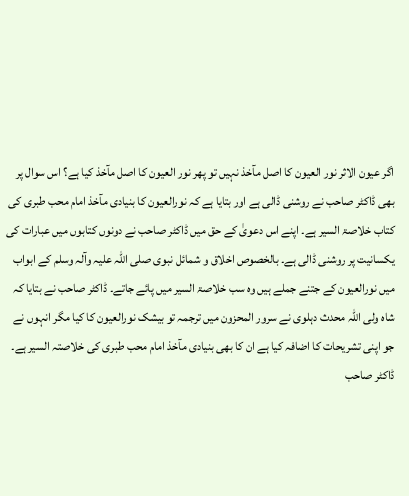اگر عیون الاثر نور العیون کا اصل مآخذ نہیں تو پھر نور العیون کا اصل مآخذ کیا ہے؟ اس سوال پر بھی ڈاکٹر صاحب نے روشنی ڈالی ہے اور بتایا ہے کہ نورالعیون کا بنیادی مآخذ امام محب طبری کی کتاب خلاصۃ السیر ہے۔ اپنے اس دعویٰ کے حق میں ڈاکٹر صاحب نے دونوں کتابوں میں عبارات کی یکسانیت پر روشنی ڈالی ہے۔ بالخصوص اخلاق و شمائل نبوی صلی اللہ علیہ وآلہ وسلم کے ابواب میں نورالعیون کے جتنے جملے ہیں وہ سب خلاصۃ السیر میں پائے جاتے۔ ڈاکٹر صاحب نے بتایا کہ شاہ ولی اللہ محدث دہلوی نے سرور المحزون میں ترجمہ تو بیشک نورالعیون کا کیا مگر انہوں نے جو اپنی تشریحات کا اضافہ کیا ہے ان کا بھی بنیادی مآخذ امام محب طبری کی خلاصتہ السیر ہے۔
ڈاکٹر صاحب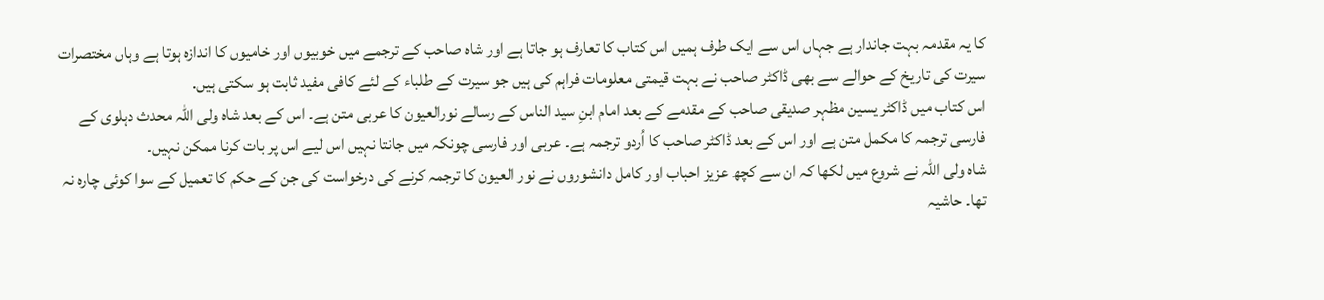کا یہ مقدمہ بہت جاندار ہے جہاں اس سے ایک طرف ہمیں اس کتاب کا تعارف ہو جاتا ہے اور شاہ صاحب کے ترجمے میں خوبیوں اور خامیوں کا اندازہ ہوتا ہے وہاں مختصرات سیرت کی تاریخ کے حوالے سے بھی ڈاکٹر صاحب نے بہت قیمتی معلومات فراہم کی ہیں جو سیرت کے طلباء کے لئے کافی مفید ثابت ہو سکتی ہیں.
اس کتاب میں ڈاکٹر یسین مظہر صدیقی صاحب کے مقدمے کے بعد امام ابنِ سید الناس کے رسالے نورالعیون کا عربی متن ہے۔ اس کے بعد شاہ ولی اللہ محدث دہلوی کے فارسی ترجمہ کا مکمل متن ہے اور اس کے بعد ڈاکٹر صاحب کا اُردو ترجمہ ہے۔ عربی اور فارسی چونکہ میں جانتا نہیں اس لیے اس پر بات کرنا ممکن نہیں۔
شاہ ولی اللہ نے شروع میں لکھا کہ ان سے کچھ عزیز احباب اور کامل دانشوروں نے نور العیون کا ترجمہ کرنے کی درخواست کی جن کے حکم کا تعمیل کے سوا کوئی چارہ نہ تھا۔ حاشیہ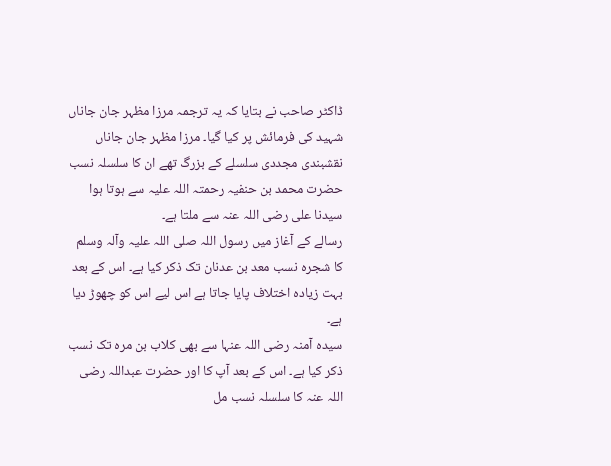ڈاکٹر صاحب نے بتایا کہ یہ ترجمہ مرزا مظہر جان جاناں شہید کی فرمائش پر کیا گیا۔ مرزا مظہر جان جاناں نقشبندی مجددی سلسلے کے بزرگ تھے ان کا سلسلہ نسب حضرت محمد بن حنفیہ رحمتہ اللہ علیہ سے ہوتا ہوا سیدنا علی رضی اللہ عنہ سے ملتا ہے۔
رسالے کے آغاز میں رسول اللہ صلی اللہ علیہ وآلہ وسلم کا شجرہ نسب معد بن عدنان تک ذکر کیا ہے۔ اس کے بعد بہت زیادہ اختلاف پایا جاتا ہے اس لیے اس کو چھوڑ دیا ہے۔
سیدہ آمنہ رضی اللہ عنہا سے بھی کلاب بن مرہ تک نسب ذکر کیا ہے۔ اس کے بعد آپ کا اور حضرت عبداللہ رضی اللہ عنہ کا سلسلہ نسب مل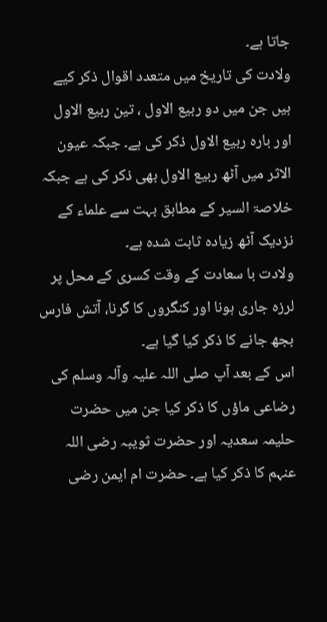جاتا ہے۔
ولادت کی تاریخ میں متعدد اقوال ذکر کیے ہیں جن میں دو ربیع الاول ، تین ربیع الاول اور بارہ ربیع الاول ذکر کی ہے۔ جبکہ عیون الاثر میں آٹھ ربیع الاول بھی ذکر کی ہے جبکہ خلاصۃ السیر کے مطابق بہت سے علماء کے نزدیک آٹھ زیادہ ثابت شدہ ہے۔
ولادت با سعادت کے وقت کسری کے محل پر لرزہ جاری ہونا اور کنگروں کا گرنا، آتش فارس بجھ جانے کا ذکر کیا گیا ہے۔
اس کے بعد آپ صلی اللہ علیہ وآلہ وسلم کی رضاعی ماؤں کا ذکر کیا جن میں حضرت حلیمہ سعدیہ اور حضرت ثویبہ رضی اللہ عنہم کا ذکر کیا ہے۔ حضرت ام ایمن رضی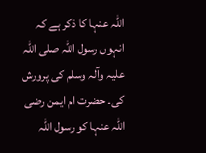اللہ عنہا کا ذکر ہے کہ انہوں رسول اللہ صلی اللہ علیہ وآلہ وسلم کی پرورش کی۔ حضرت ام ایمن رضی اللہ عنہا کو رسول اللہ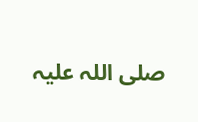صلی اللہ علیہ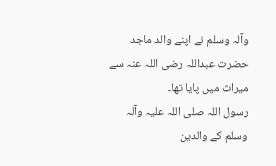وآلہ وسلم نے اپنے والد ماجد حضرت عبداللہ رضی اللہ عنہ سے میراث میں پایا تھا۔
رسول اللہ صلی اللہ علیہ وآلہ وسلم کے والدین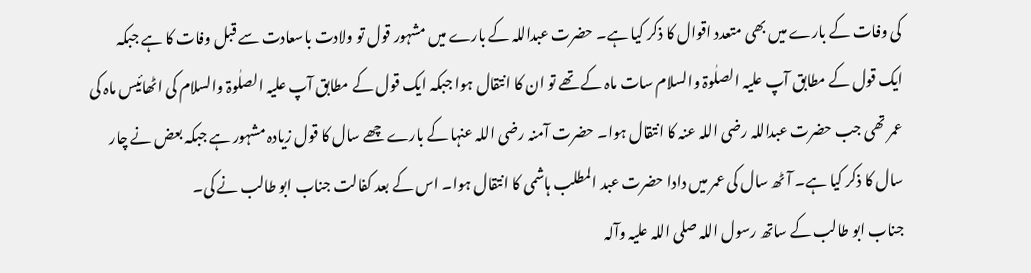کی وفات کے بارے میں بھی متعدد اقوال کا ذکر کیا ہے۔ حضرت عبداللہ کے بارے میں مشہور قول تو ولادت باسعادت سے قبل وفات کا ہے جبکہ ایک قول کے مطابق آپ علیہ الصلٰوۃ والسلام سات ماہ کے تھے تو ان کا انتقال ہوا جبکہ ایک قول کے مطابق آپ علیہ الصلٰوۃ والسلام کی اٹھائیس ماہ کی عمر تھی جب حضرت عبداللہ رضی اللہ عنہ کا انتقال ہوا۔ حضرت آمنہ رضی اللہ عنہا کے بارے چھے سال کا قول زیادہ مشہور ہے جبکہ بعض نے چار سال کا ذکر کیا ہے۔ آٹھ سال کی عمر میں دادا حضرت عبد المطلب ہاشمی کا انتقال ہوا۔ اس کے بعد کفالت جناب ابو طالب نے کی۔
جناب ابو طالب کے ساتھ رسول اللہ صلی اللہ علیہ وآلہ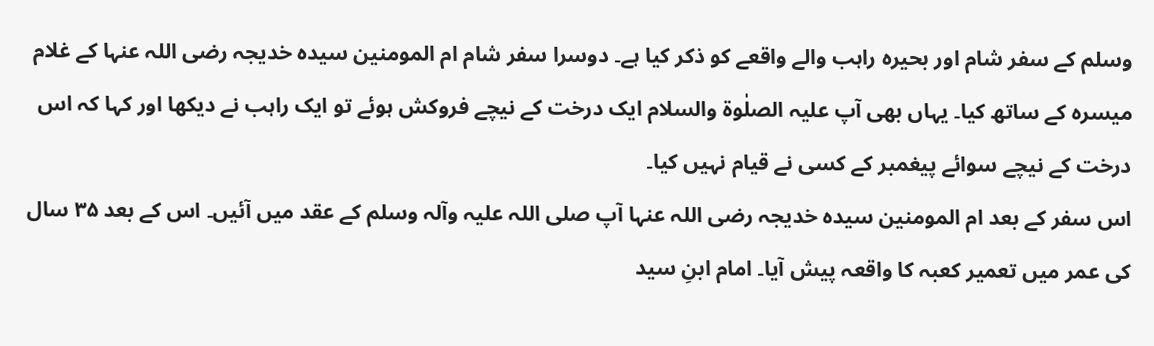وسلم کے سفر شام اور بحیرہ راہب والے واقعے کو ذکر کیا ہے۔ دوسرا سفر شام ام المومنین سیدہ خدیجہ رضی اللہ عنہا کے غلام میسرہ کے ساتھ کیا۔ یہاں بھی آپ علیہ الصلٰوۃ والسلام ایک درخت کے نیچے فروکش ہوئے تو ایک راہب نے دیکھا اور کہا کہ اس درخت کے نیچے سوائے پیغمبر کے کسی نے قیام نہیں کیا۔
اس سفر کے بعد ام المومنین سیدہ خدیجہ رضی اللہ عنہا آپ صلی اللہ علیہ وآلہ وسلم کے عقد میں آئیں۔ اس کے بعد ۳۵ سال کی عمر میں تعمیر کعبہ کا واقعہ پیش آیا۔ امام ابنِ سید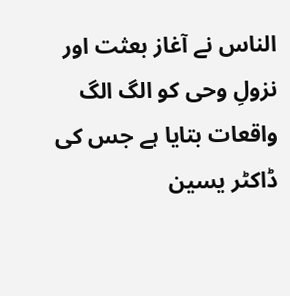الناس نے آغاز بعثت اور نزولِ وحی کو الگ الگ واقعات بتایا ہے جس کی ڈاکٹر یسین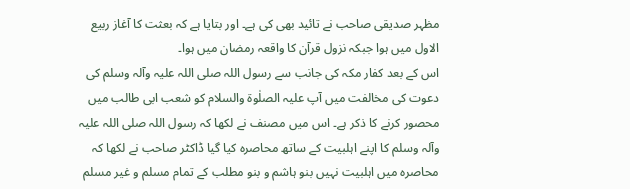مظہر صدیقی صاحب نے تائید بھی کی ہے۔ اور بتایا ہے کہ بعثت کا آغاز ربیع الاول میں ہوا جبکہ نزول قرآن کا واقعہ رمضان میں ہوا۔
اس کے بعد کفار مکہ کی جانب سے رسول اللہ صلی اللہ علیہ وآلہ وسلم کی دعوت کی مخالفت میں آپ علیہ الصلٰوۃ والسلام کو شعب ابی طالب میں محصور کرنے کا ذکر ہے۔ اس میں مصنف نے لکھا کہ رسول اللہ صلی اللہ علیہ وآلہ وسلم کا اپنے اہلبیت کے ساتھ محاصرہ کیا گیا ڈاکٹر صاحب نے لکھا کہ محاصرہ میں اہلبیت نہیں بنو ہاشم و بنو مطلب کے تمام مسلم و غیر مسلم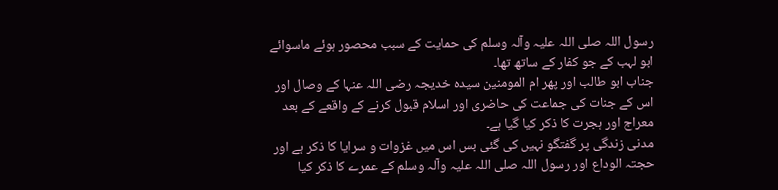رسول اللہ صلی اللہ علیہ وآلہ وسلم کی حمایت کے سبب محصور ہوئے ماسوائے ابو لہب کے جو کفار کے ساتھ تھا۔
جناب ابو طالب اور پھر ام المومنین سیدہ خدیجہ رضی اللہ عنہا کے وصال اور اس کے جنات کی جماعت کی حاضری اور اسلام قبول کرنے کے واقعے کے بعد معراج اور ہجرت کا ذکر کیا گیا ہے۔
مدنی زندگی پر گفتگو نہیں کی گئی بس اس میں غزوات و سرایا کا ذکر ہے اور حجتہ الوداع اور رسول اللہ صلی اللہ علیہ وآلہ وسلم کے عمرے کا ذکر کیا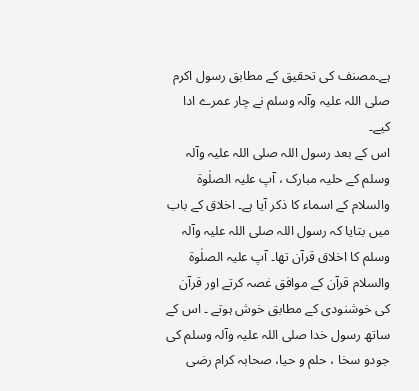ہے۔مصنف کی تحقیق کے مطابق رسول اکرم صلی اللہ علیہ وآلہ وسلم نے چار عمرے ادا کیے۔
اس کے بعد رسول اللہ صلی اللہ علیہ وآلہ وسلم کے حلیہ مبارک ، آپ علیہ الصلٰوۃ والسلام کے اسماء کا ذکر آیا ہے۔ اخلاق کے باب میں بتایا کہ رسول اللہ صلی اللہ علیہ وآلہ وسلم کا اخلاق قرآن تھا۔ آپ علیہ الصلٰوۃ والسلام قرآن کے موافق غصہ کرتے اور قرآن کی خوشنودی کے مطابق خوش ہوتے ۔ اس کے ساتھ رسول خدا صلی اللہ علیہ وآلہ وسلم کی جودو سخا ، حلم و حیا، صحابہ کرام رضی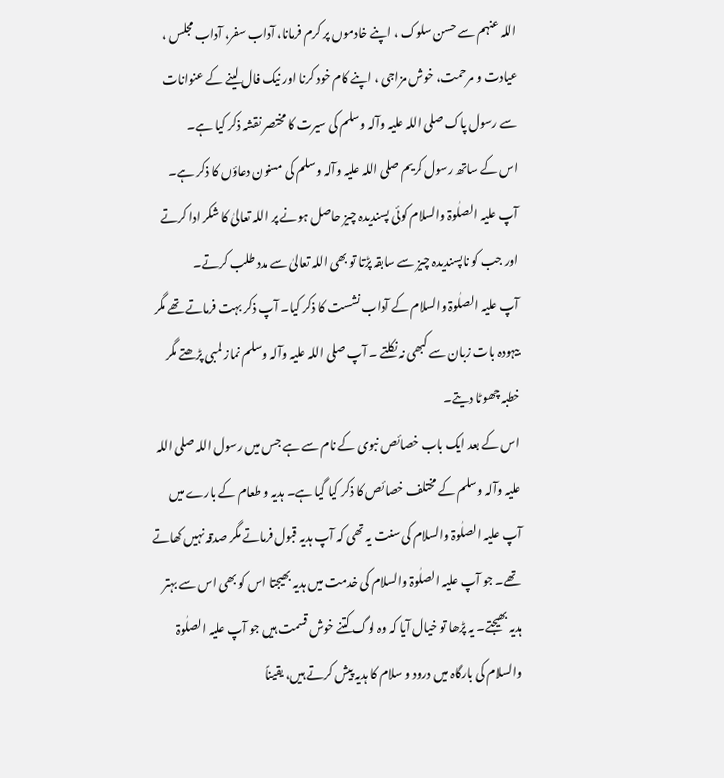اللہ عنہم سے حسن سلوک ، اپنے خادموں پر کرم فرمانا، آداب سفر، آداب مجلس ، عیادت و مرحمت، خوش مزاجی ، اپنے کام خود کرنا اور نیک فال لینے کے عنوانات سے رسول پاک صلی اللہ علیہ وآلہ وسلم کی سیرت کا مختصر نقشہ ذکر کیا ہے۔
اس کے ساتھ رسول کریم صلی اللہ علیہ وآلہ وسلم کی مسنون دعاؤں کا ذکر ہے۔ آپ علیہ الصلٰوۃ والسلام کوئی پسندیدہ چیز حاصل ہونے پر اللہ تعالیٰ کا شکر ادا کرتے اور جب کو ناپسندیدہ چیز سے سابقہ پڑتا تو بھی اللہ تعالیٰ سے مدد طلب کرتے۔
آپ علیہ الصلٰوۃ والسلام کے آداب نشست کا ذکر کیا۔ آپ ذکر بہت فرماتے تھے مگر بیہودہ بات زبان سے کبھی نہ نکلتے ۔ آپ صلی اللہ علیہ وآلہ وسلم نماز لمبی پڑھتے مگر خطبہ چھوٹا دیتے۔
اس کے بعد ایک باب خصائص نبوی کے نام سے ہے جس میں رسول اللہ صلی اللہ علیہ وآلہ وسلم کے مختلف خصائص کا ذکر کیا گیا ہے۔ ہدیہ و طعام کے بارے میں آپ علیہ الصلٰوۃ والسلام کی سنت یہ تھی کہ آپ ہدیہ قبول فرماتے مگر صدقہ نہیں کھاتے تھے۔ جو آپ علیہ الصلٰوۃ والسلام کی خدمت میں ہدیہ بھیجتا اس کو بھی اس سے بہتر ہدیہ بھیجتے۔ یہ پڑھا تو خیال آیا کہ وہ لوگ کتنے خوش قسمت ہیں جو آپ علیہ الصلٰوۃ والسلام کی بارگاہ میں درود و سلام کا ہدیہ پیش کرتے ہیں، یقیناً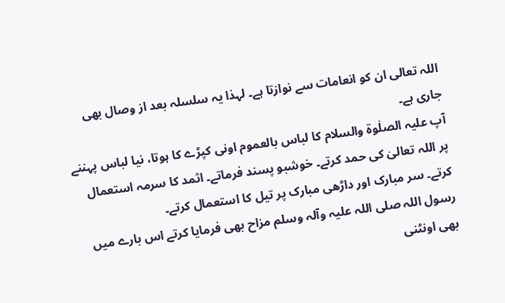اللہ تعالی ان کو انعامات سے نوازتا ہے۔ لہذا یہ سلسلہ بعد از وصال بھی جاری ہے۔
آپ علیہ الصلٰوۃ والسلام کا لباس بالعموم اونی کپڑے کا ہوتا، نیا لباس پہننے پر اللہ تعالیٰ کی حمد کرتے۔ خوشبو پسند فرماتے۔ اثمد کا سرمہ استعمال کرتے۔ سر مبارک اور داڑھی مبارک پر تیل کا استعمال کرتے۔
رسول اللہ صلی اللہ علیہ وآلہ وسلم مزاح بھی فرمایا کرتے اس بارے میں بھی اونٹنی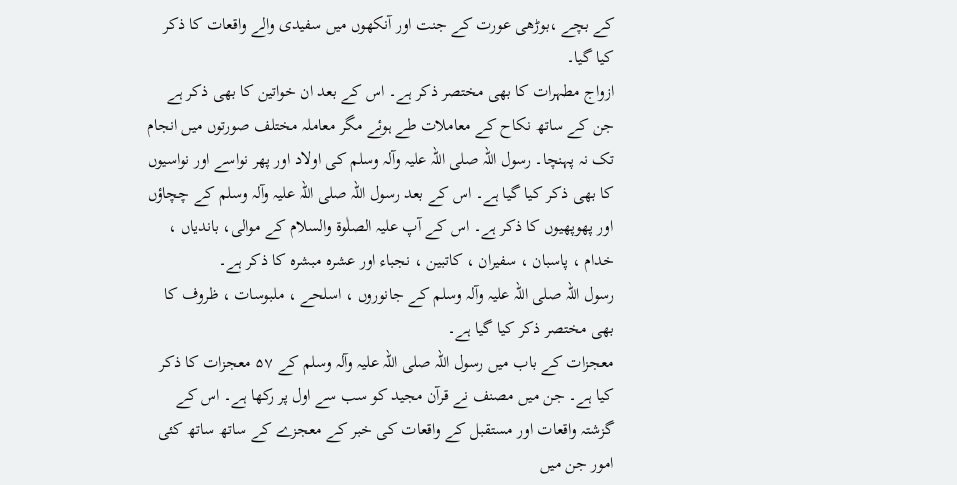کے بچے ،بوڑھی عورت کے جنت اور آنکھوں میں سفیدی والے واقعات کا ذکر کیا گیا۔
ازواج مطہرات کا بھی مختصر ذکر ہے۔ اس کے بعد ان خواتین کا بھی ذکر ہے جن کے ساتھ نکاح کے معاملات طے ہوئے مگر معاملہ مختلف صورتوں میں انجام تک نہ پہنچا۔ رسول اللہ صلی اللہ علیہ وآلہ وسلم کی اولاد اور پھر نواسے اور نواسیوں کا بھی ذکر کیا گیا ہے۔ اس کے بعد رسول اللہ صلی اللہ علیہ وآلہ وسلم کے چچاؤں اور پھوپھیوں کا ذکر ہے۔ اس کے آپ علیہ الصلٰوۃ والسلام کے موالی، باندیاں ، خدام ، پاسبان ، سفیران ، کاتبین ، نجباء اور عشرہ مبشرہ کا ذکر ہے۔
رسول اللہ صلی اللہ علیہ وآلہ وسلم کے جانوروں ، اسلحے ، ملبوسات ، ظروف کا بھی مختصر ذکر کیا گیا ہے۔
معجزات کے باب میں رسول اللہ صلی اللہ علیہ وآلہ وسلم کے ۵۷ معجزات کا ذکر کیا ہے۔ جن میں مصنف نے قرآن مجید کو سب سے اول پر رکھا ہے۔ اس کے گزشتہ واقعات اور مستقبل کے واقعات کی خبر کے معجزے کے ساتھ ساتھ کئی امور جن میں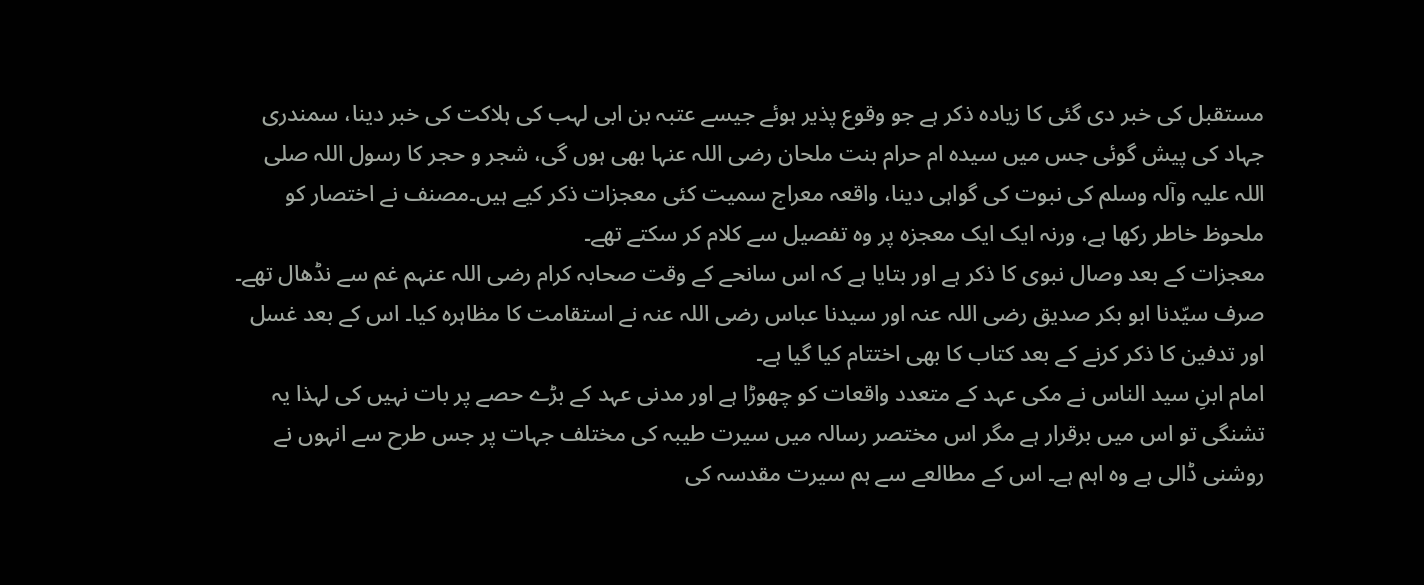مستقبل کی خبر دی گئی کا زیادہ ذکر ہے جو وقوع پذیر ہوئے جیسے عتبہ بن ابی لہب کی ہلاکت کی خبر دینا، سمندری جہاد کی پیش گوئی جس میں سیدہ ام حرام بنت ملحان رضی اللہ عنہا بھی ہوں گی، شجر و حجر کا رسول اللہ صلی اللہ علیہ وآلہ وسلم کی نبوت کی گواہی دینا، واقعہ معراج سمیت کئی معجزات ذکر کیے ہیں۔مصنف نے اختصار کو ملحوظ خاطر رکھا ہے، ورنہ ایک ایک معجزہ پر وہ تفصیل سے کلام کر سکتے تھے۔
معجزات کے بعد وصال نبوی کا ذکر ہے اور بتایا ہے کہ اس سانحے کے وقت صحابہ کرام رضی اللہ عنہم غم سے نڈھال تھے۔ صرف سیّدنا ابو بکر صدیق رضی اللہ عنہ اور سیدنا عباس رضی اللہ عنہ نے استقامت کا مظاہرہ کیا۔ اس کے بعد غسل اور تدفین کا ذکر کرنے کے بعد کتاب کا بھی اختتام کیا گیا ہے۔
امام ابنِ سید الناس نے مکی عہد کے متعدد واقعات کو چھوڑا ہے اور مدنی عہد کے بڑے حصے پر بات نہیں کی لہذا یہ تشنگی تو اس میں برقرار ہے مگر اس مختصر رسالہ میں سیرت طیبہ کی مختلف جہات پر جس طرح سے انہوں نے روشنی ڈالی ہے وہ اہم ہے۔ اس کے مطالعے سے ہم سیرت مقدسہ کی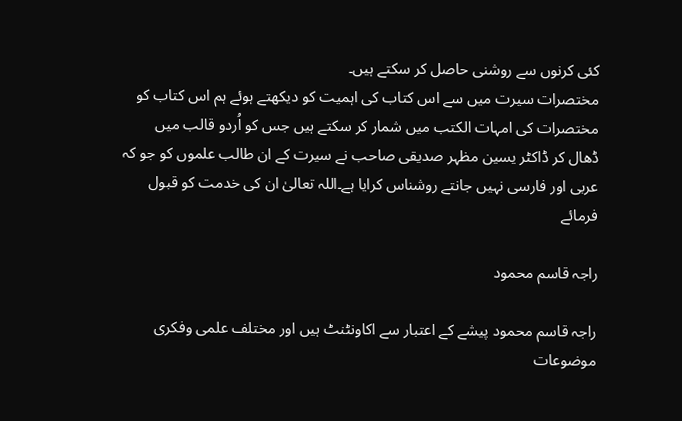کئی کرنوں سے روشنی حاصل کر سکتے ہیں۔
مختصرات سیرت میں سے اس کتاب کی اہمیت کو دیکھتے ہوئے ہم اس کتاب کو مختصرات کی امہات الکتب میں شمار کر سکتے ہیں جس کو اُردو قالب میں ڈھال کر ڈاکٹر یسین مظہر صدیقی صاحب نے سیرت کے ان طالب علموں کو جو کہ عربی اور فارسی نہیں جانتے روشناس کرایا ہے۔اللہ تعالیٰ ان کی خدمت کو قبول فرمائے

راجہ قاسم محمود

راجہ قاسم محمود پیشے کے اعتبار سے اکاونٹنٹ ہیں اور مختلف علمی وفکری موضوعات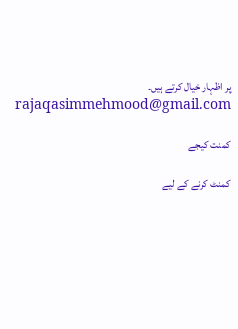پر اظہار خیال کرتے ہیں۔
rajaqasimmehmood@gmail.com

کمنت کیجے

کمنٹ کرنے کے لیے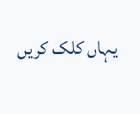یہاں کلک کریں